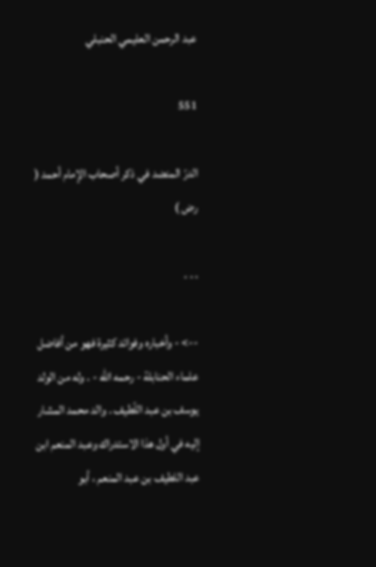عبد الرحمن العليمي الحنبلي

551

الدرّ المنضد في ذكر أصحاب الإمام أحمد ( رض )

. . .

--> - وأخباره وفوائد كثيرة فهو من أفاضل علماء الحنابلة - رحمه اللّه - . وله من الولد يوسف بن عبد اللّطيف . والد محمد المشار إليه في أول هذا الاستدراك وعبد المنعم ابن عبد اللطيف بن عبد المنعم ، أبو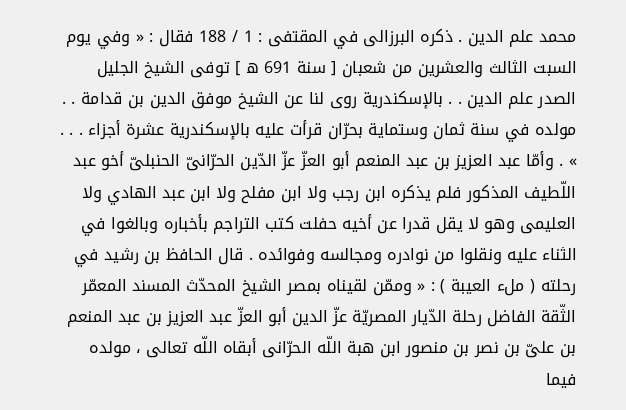محمد علم الدين . ذكره البرزالى في المقتفى : 1 / 188 فقال : « وفي يوم السبت الثالث والعشرين من شعبان [ سنة 691 ه ] توفى الشيخ الجليل الصدر علم الدين . . بالإسكندرية روى لنا عن الشيخ موفق الدين بن قدامة . . مولده في سنة ثمان وستماية بحرّان قرأت عليه بالإسكندرية عشرة أجزاء . . . » . وأمّا عبد العزيز بن عبد المنعم أبو العزّ عزّ الدّين الحرّانىّ الحنبلىّ أخو عبد اللّطيف المذكور فلم يذكره ابن رجب ولا ابن مفلح ولا ابن عبد الهادي ولا العليمى وهو لا يقل قدرا عن أخيه حفلت كتب التراجم بأخباره وبالغوا في الثناء عليه ونقلوا من نوادره ومجالسه وفوائده . قال الحافظ بن رشيد في رحلته ( ملء العيبة ) : « وممّن لقيناه بمصر الشيخ المحدّث المسند المعمّر الثّقة الفاضل رحلة الدّيار المصريّة عزّ الدين أبو العزّ عبد العزيز بن عبد المنعم بن علىّ بن نصر بن منصور ابن هبة اللّه الحرّانى أبقاه اللّه تعالى ، مولده فيما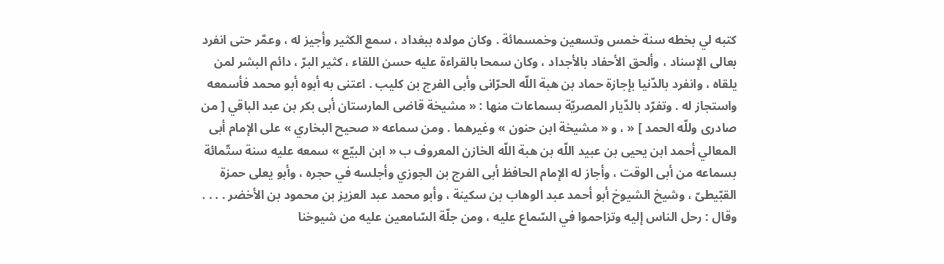كتبه لي بخطه سنة خمس وتسعين وخمسمائة . وكان مولده ببغداد ، سمع الكثير وأجيز له ، وعمّر حتى انفرد بعالى الإسناد ، وألحق الأحفاد بالأجداد ، وكان سمحا بالقراءة عليه حسن اللقاء ، كثير البرّ ، دائم البشر لمن يلقاه ، وانفرد بالدّنيا بإجازة حماد بن هبة اللّه الحرّانى وأبى الفرج بن كليب . اعتنى به أبوه أبو محمد فأسمعه واستجاز له . وتفرّد بالدّيار المصريّة بسماعات منها : « مشيخة قاضى المارستان أبى بكر بن عبد الباقي [ من صادرى وللّه الحمد ] « ، و « مشيخة ابن حنون » وغيرهما . ومن سماعه « صحيح البخاري » على الإمام أبى المعالي أحمد ابن يحيى بن عبيد اللّه بن هبة اللّه الخازن المعروف ب « ابن البيّع » سمعه عليه سنة ستّمائة بسماعه من أبى الوقت ، وأجاز له الإمام الحافظ أبى الفرج بن الجوزي وأجلسه في حجره ، وأبو يعلى حمزة القبّيطىّ ، وشيخ الشيوخ أبو أحمد عبد الوهاب بن سكينة ، وأبو محمد عبد العزيز بن محمود بن الأخضر . . . . وقال : رحل الناس إليه وتزاحموا في السّماع عليه ، ومن جلّة السّامعين عليه من شيوخنا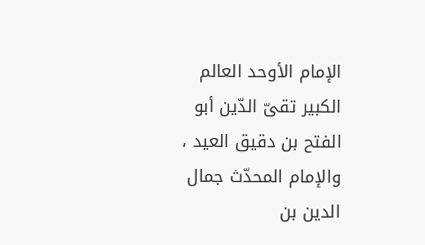الإمام الأوحد العالم الكبير تقىّ الدّين أبو الفتح بن دقيق العيد ، والإمام المحدّث جمال الدين بن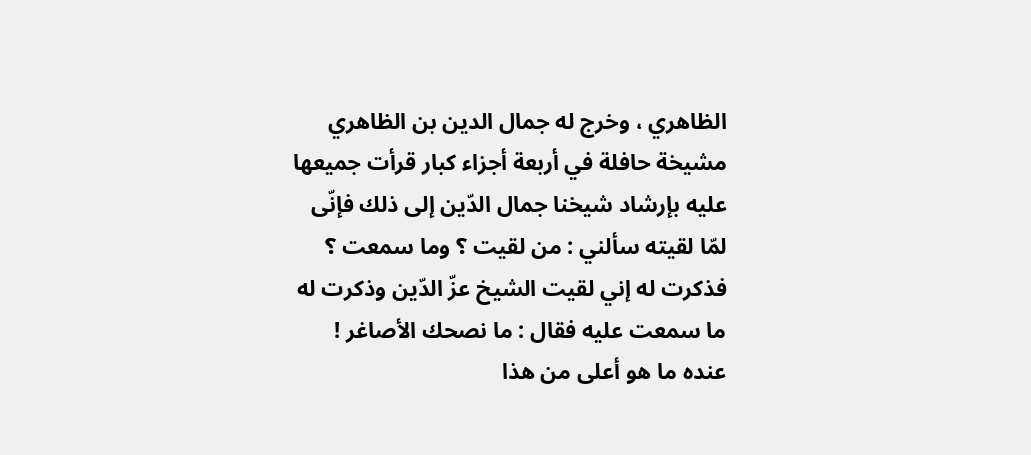الظاهري ، وخرج له جمال الدين بن الظاهري مشيخة حافلة في أربعة أجزاء كبار قرأت جميعها عليه بإرشاد شيخنا جمال الدّين إلى ذلك فإنّى لمّا لقيته سألني : من لقيت ؟ وما سمعت ؟ فذكرت له إني لقيت الشيخ عزّ الدّين وذكرت له ما سمعت عليه فقال : ما نصحك الأصاغر ! عنده ما هو أعلى من هذا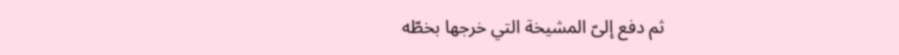ثم دفع إلىّ المشيخة التي خرجها بخطّه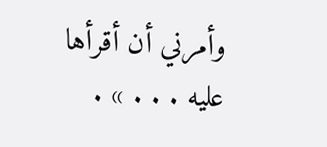وأمرني أن أقرأها عليه . . . » .